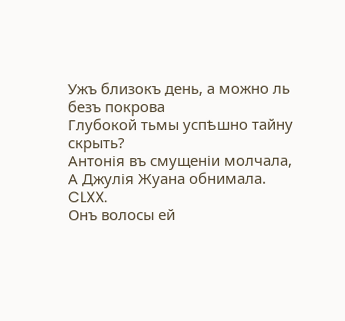Ужъ близокъ день, а можно ль безъ покрова
Глубокой тьмы успѣшно тайну скрыть?
Антонія въ смущеніи молчала,
А Джулія Жуана обнимала.
CLXX.
Онъ волосы ей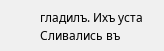гладилъ. Ихъ уста
Сливались въ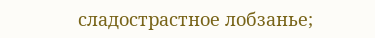сладострастное лобзанье;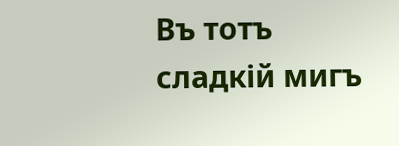Въ тотъ сладкій мигъ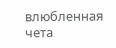влюбленная чета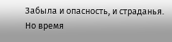Забыла и опасность, и страданья.
Но время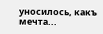уносилось, какъ мечта...